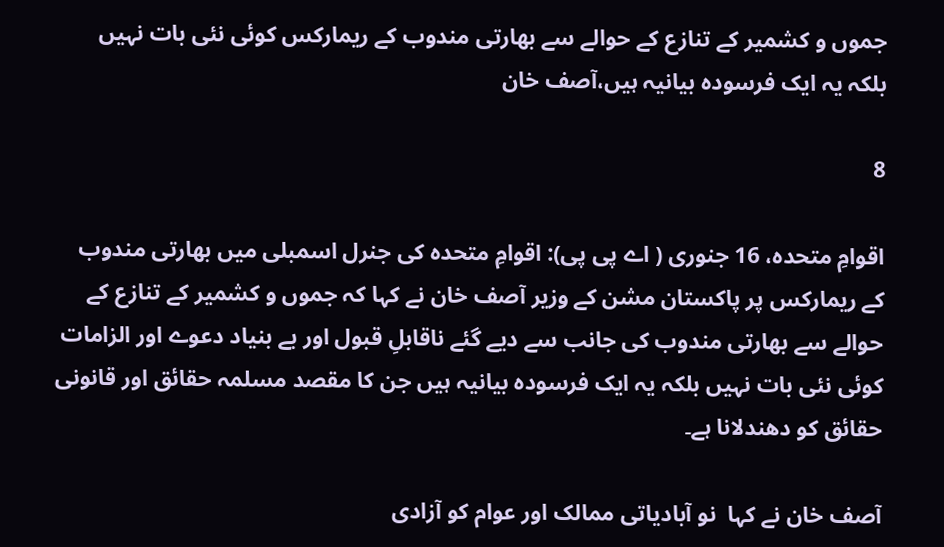جموں و کشمیر کے تنازع کے حوالے سے بھارتی مندوب کے ریمارکس کوئی نئی بات نہیں بلکہ یہ ایک فرسودہ بیانیہ ہیں،آصف خان

8

اقوامِ متحدہ، 16 جنوری ( اے پی پی): اقوامِ متحدہ کی جنرل اسمبلی میں بھارتی مندوب کے ریمارکس پر پاکستان مشن کے وزیر آصف خان نے کہا کہ جموں و کشمیر کے تنازع کے حوالے سے بھارتی مندوب کی جانب سے دیے گئے ناقابلِ قبول اور بے بنیاد دعوے اور الزامات کوئی نئی بات نہیں بلکہ یہ ایک فرسودہ بیانیہ ہیں جن کا مقصد مسلمہ حقائق اور قانونی حقائق کو دھندلانا ہے۔

آصف خان نے کہا  نو آبادیاتی ممالک اور عوام کو آزادی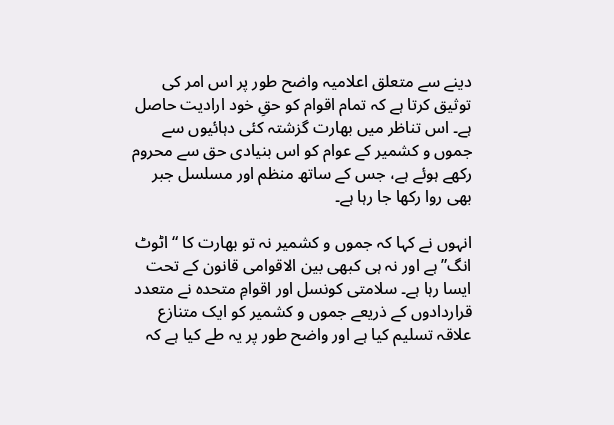دینے سے متعلق اعلامیہ واضح طور پر اس امر کی توثیق کرتا ہے کہ تمام اقوام کو حقِ خود ارادیت حاصل ہے۔ اس تناظر میں بھارت گزشتہ کئی دہائیوں سے جموں و کشمیر کے عوام کو اس بنیادی حق سے محروم رکھے ہوئے ہے، جس کے ساتھ منظم اور مسلسل جبر بھی روا رکھا جا رہا ہے۔

انہوں نے کہا کہ جموں و کشمیر نہ تو بھارت کا “اٹوٹ انگ” ہے اور نہ ہی کبھی بین الاقوامی قانون کے تحت ایسا رہا ہے۔ سلامتی کونسل اور اقوامِ متحدہ نے متعدد قراردادوں کے ذریعے جموں و کشمیر کو ایک متنازع علاقہ تسلیم کیا ہے اور واضح طور پر یہ طے کیا ہے کہ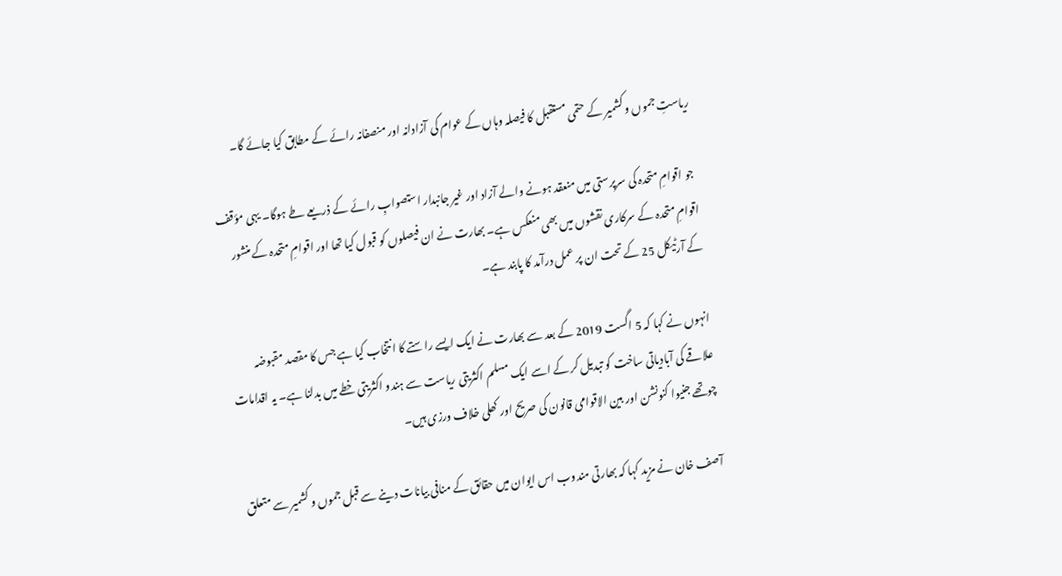ریاستِ جموں و کشمیر کے حتمی مستقبل کا فیصلہ وہاں کے عوام کی آزادانہ اور منصفانہ رائے کے مطابق کیا جائے گا۔

 جو اقوامِ متحدہ کی سرپرستی میں منعقد ہونے والے آزاد اور غیر جانبدار استصوابِ رائے کے ذریعے طے ہوگا۔ یہی مؤقف اقوامِ متحدہ کے سرکاری نقشوں میں بھی منعکس ہے۔ بھارت نے ان فیصلوں کو قبول کیا تھا اور اقوامِ متحدہ کے منشور کے آرٹیکل 25 کے تحت ان پر عمل درآمد کا پابند ہے۔

انہوں نے کہا کہ 5 اگست 2019 کے بعد سے بھارت نے ایک ایسے راستے کا انتخاب کیا ہے جس کا مقصد مقبوضہ علاقے کی آبادیاتی ساخت کو تبدیل کر کے اسے ایک مسلم اکثریتی ریاست سے ہندو اکثریتی خطے میں بدلنا ہے۔ یہ اقدامات چوتھے جنیوا کنونشن اور بین الاقوامی قانون کی صریح اور کھلی خلاف ورزی ہیں۔

آصف خان نے مزید کہا کہ بھارتی مندوب اس ایوان میں حقائق کے منافی بیانات دینے سے قبل جموں و کشمیر سے متعلق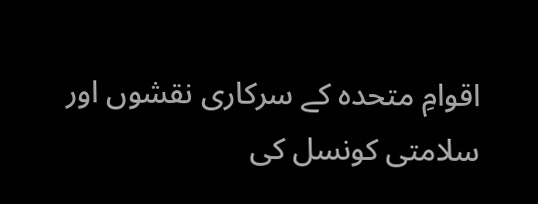اقوامِ متحدہ کے سرکاری نقشوں اور سلامتی کونسل کی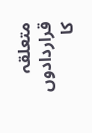متعلقہ قراردادوں کا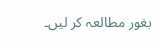بغور مطالعہ کر لیں۔